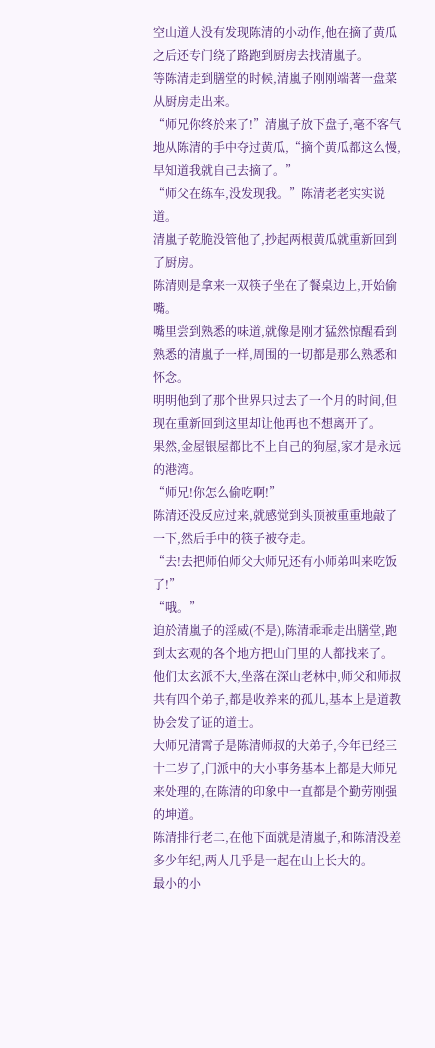空山道人没有发现陈清的小动作,他在摘了黄瓜之后还专门绕了路跑到厨房去找清嵐子。
等陈清走到膳堂的时候,清嵐子刚刚端著一盘菜从厨房走出来。
“师兄你终於来了!”清嵐子放下盘子,毫不客气地从陈清的手中夺过黄瓜,“摘个黄瓜都这么慢,早知道我就自己去摘了。”
“师父在练车,没发现我。”陈清老老实实说道。
清嵐子乾脆没管他了,抄起两根黄瓜就重新回到了厨房。
陈清则是拿来一双筷子坐在了餐桌边上,开始偷嘴。
嘴里尝到熟悉的味道,就像是刚才猛然惊醒看到熟悉的清嵐子一样,周围的一切都是那么熟悉和怀念。
明明他到了那个世界只过去了一个月的时间,但现在重新回到这里却让他再也不想离开了。
果然,金屋银屋都比不上自己的狗屋,家才是永远的港湾。
“师兄!你怎么偷吃啊!”
陈清还没反应过来,就感觉到头顶被重重地敲了一下,然后手中的筷子被夺走。
“去!去把师伯师父大师兄还有小师弟叫来吃饭了!”
“哦。”
迫於清嵐子的淫威(不是),陈清乖乖走出膳堂,跑到太玄观的各个地方把山门里的人都找来了。
他们太玄派不大,坐落在深山老林中,师父和师叔共有四个弟子,都是收养来的孤儿,基本上是道教协会发了证的道士。
大师兄清霄子是陈清师叔的大弟子,今年已经三十二岁了,门派中的大小事务基本上都是大师兄来处理的,在陈清的印象中一直都是个勤劳刚强的坤道。
陈清排行老二,在他下面就是清嵐子,和陈清没差多少年纪,两人几乎是一起在山上长大的。
最小的小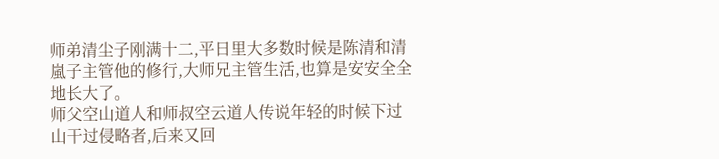师弟清尘子刚满十二,平日里大多数时候是陈清和清嵐子主管他的修行,大师兄主管生活,也算是安安全全地长大了。
师父空山道人和师叔空云道人传说年轻的时候下过山干过侵略者,后来又回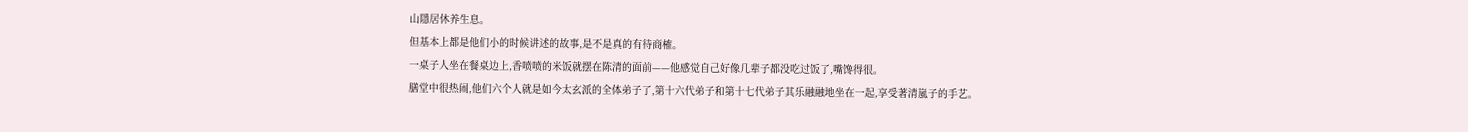山隱居休养生息。
但基本上都是他们小的时候讲述的故事,是不是真的有待商榷。
一桌子人坐在餐桌边上,香喷喷的米饭就摆在陈清的面前——他感觉自己好像几辈子都没吃过饭了,嘴馋得很。
膳堂中很热闹,他们六个人就是如今太玄派的全体弟子了,第十六代弟子和第十七代弟子其乐融融地坐在一起,享受著清嵐子的手艺。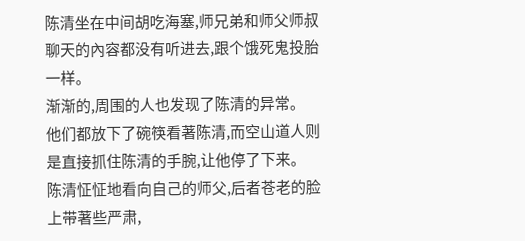陈清坐在中间胡吃海塞,师兄弟和师父师叔聊天的內容都没有听进去,跟个饿死鬼投胎一样。
渐渐的,周围的人也发现了陈清的异常。
他们都放下了碗筷看著陈清,而空山道人则是直接抓住陈清的手腕,让他停了下来。
陈清怔怔地看向自己的师父,后者苍老的脸上带著些严肃,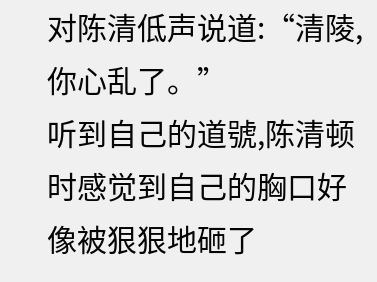对陈清低声说道:“清陵,你心乱了。”
听到自己的道號,陈清顿时感觉到自己的胸口好像被狠狠地砸了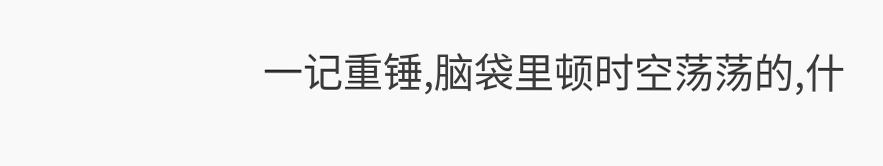一记重锤,脑袋里顿时空荡荡的,什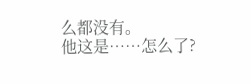么都没有。
他这是……怎么了?